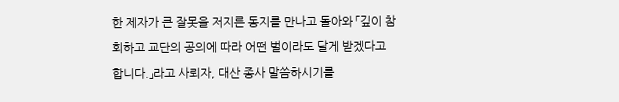한 제자가 큰 잘못을 저지른 동지를 만나고 돌아와 「깊이 참회하고 교단의 공의에 따라 어떤 벌이라도 달게 받겠다고 합니다.」라고 사뢰자, 대산 종사 말씀하시기를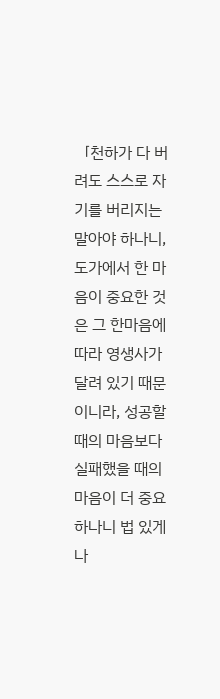「천하가 다 버려도 스스로 자기를 버리지는 말아야 하나니, 도가에서 한 마음이 중요한 것은 그 한마음에 따라 영생사가 달려 있기 때문이니라, 성공할 때의 마음보다 실패했을 때의 마음이 더 중요하나니 법 있게 나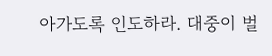아가도록 인도하라. 대중이 벌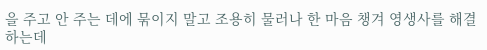을 주고 안 주는 데에 묶이지 말고 조용히 물러나 한 마음 챙겨 영생사를 해결하는데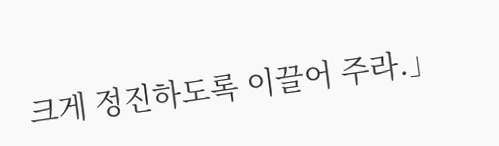크게 정진하도록 이끌어 주라.」